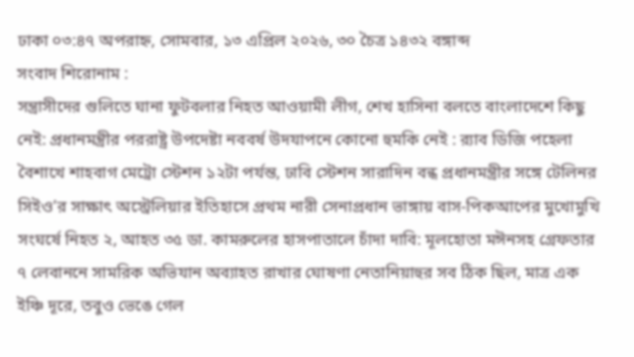ঢাকা ০৩:৪৭ অপরাহ্ন, সোমবার, ১৩ এপ্রিল ২০২৬, ৩০ চৈত্র ১৪৩২ বঙ্গাব্দ
সংবাদ শিরোনাম :
সন্ত্রাসীদের গুলিতে ঘানা ফুটবলার নিহত আওয়ামী লীগ, শেখ হাসিনা বলতে বাংলাদেশে কিছু নেই: প্রধানমন্ত্রীর পররাষ্ট্র উপদেষ্টা নববর্ষ উদযাপনে কোনো হুমকি নেই : র‍্যাব ডিজি পহেলা বৈশাখে শাহবাগ মেট্রো স্টেশন ১২টা পর্যন্ত, ঢাবি স্টেশন সারাদিন বন্ধ প্রধানমন্ত্রীর সঙ্গে টেলিনর সিইও’র সাক্ষাৎ অস্ট্রেলিয়ার ইতিহাসে প্রথম নারী সেনাপ্রধান ভাঙ্গায় বাস-পিকআপের মুখোমুখি সংঘর্ষে নিহত ২, আহত ৩৫ ডা. কামরুলের হাসপাতালে চাঁদা দাবি: মূলহোতা মঈনসহ গ্রেফতার ৭ লেবাননে সামরিক অভিযান অব্যাহত রাখার ঘোষণা নেতানিয়াহুর সব ঠিক ছিল, মাত্র এক ইঞ্চি দূরে, তবুও ভেঙে গেল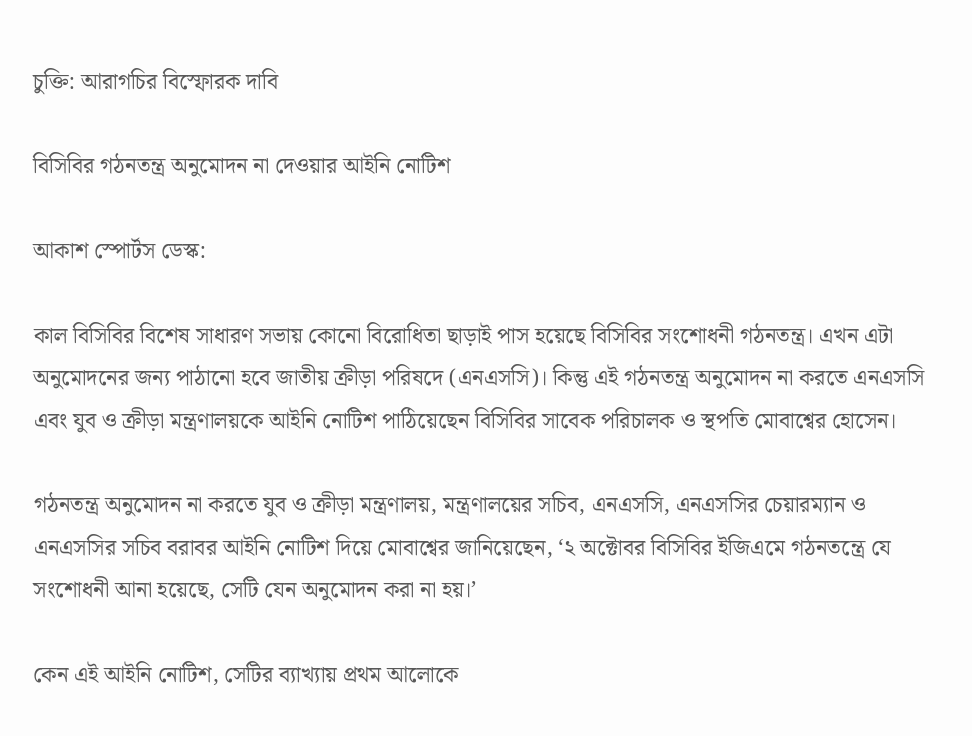চুক্তি: আরাগচির বিস্ফোরক দাবি

বিসিবির গঠনতন্ত্র অনুমোদন না দেওয়ার আইনি নোটিশ

আকাশ স্পোর্টস ডেস্ক:

কাল বিসিবির বিশেষ সাধারণ সভায় কোনো বিরোধিতা ছাড়াই পাস হয়েছে বিসিবির সংশোধনী গঠনতন্ত্র। এখন এটা অনুমোদনের জন্য পাঠানো হবে জাতীয় ক্রীড়া পরিষদে (এনএসসি)। কিন্তু এই গঠনতন্ত্র অনুমোদন না করতে এনএসসি এবং যুব ও ক্রীড়া মন্ত্রণালয়কে আইনি নোটিশ পাঠিয়েছেন বিসিবির সাবেক পরিচালক ও স্থপতি মোবাশ্বের হোসেন।

গঠনতন্ত্র অনুমোদন না করতে যুব ও ক্রীড়া মন্ত্রণালয়, মন্ত্রণালয়ের সচিব, এনএসসি, এনএসসির চেয়ারম্যান ও এনএসসির সচিব বরাবর আইনি নোটিশ দিয়ে মোবাশ্বের জানিয়েছেন, ‘২ অক্টোবর বিসিবির ইজিএমে গঠনতন্ত্রে যে সংশোধনী আনা হয়েছে, সেটি যেন অনুমোদন করা না হয়।’

কেন এই আইনি নোটিশ, সেটির ব্যাখ্যায় প্রথম আলোকে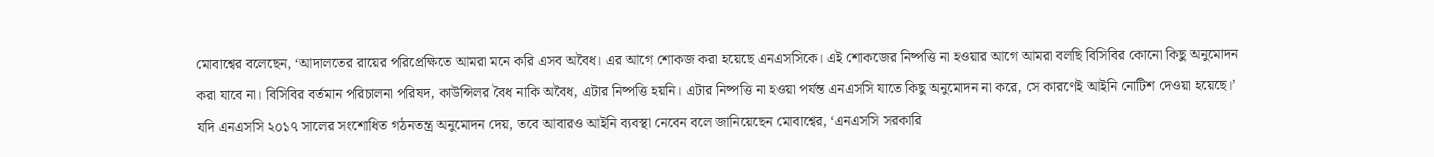মোবাশ্বের বলেছেন, ‘আদালতের রায়ের পরিপ্রেক্ষিতে আমরা মনে করি এসব অবৈধ। এর আগে শোকজ করা হয়েছে এনএসসিকে। এই শোকজের নিষ্পত্তি না হওয়ার আগে আমরা বলছি বিসিবির কোনো কিছু অনুমোদন করা যাবে না। বিসিবির বর্তমান পরিচালনা পরিষদ, কাউন্সিলর বৈধ নাকি অবৈধ, এটার নিষ্পত্তি হয়নি। এটার নিষ্পত্তি না হওয়া পর্যন্ত এনএসসি যাতে কিছু অনুমোদন না করে, সে কারণেই আইনি নোটিশ দেওয়া হয়েছে।’
যদি এনএসসি ২০১৭ সালের সংশোধিত গঠনতন্ত্র অনুমোদন দেয়, তবে আবারও আইনি ব্যবস্থা নেবেন বলে জানিয়েছেন মোবাশ্বের, ‘এনএসসি সরকারি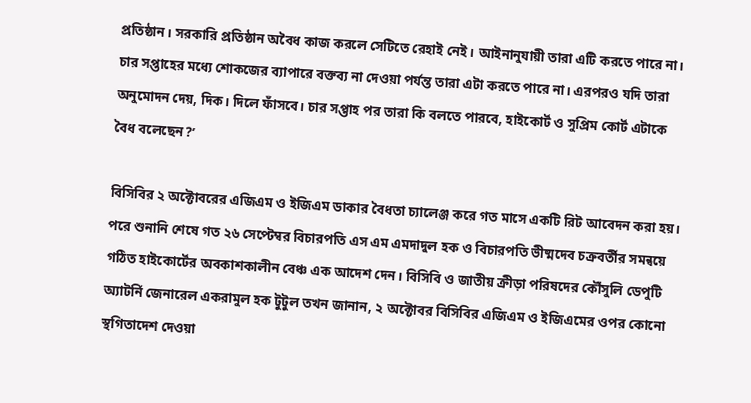প্রতিষ্ঠান। সরকারি প্রতিষ্ঠান অবৈধ কাজ করলে সেটিতে রেহাই নেই। আইনানুযায়ী তারা এটি করতে পারে না। চার সপ্তাহের মধ্যে শোকজের ব্যাপারে বক্তব্য না দেওয়া পর্যন্ত তারা এটা করতে পারে না। এরপরও যদি তারা অনুমোদন দেয়, দিক। দিলে ফাঁসবে। চার সপ্তাহ পর তারা কি বলতে পারবে, হাইকোর্ট ও সুপ্রিম কোর্ট এটাকে বৈধ বলেছেন?’

বিসিবির ২ অক্টোবরের এজিএম ও ইজিএম ডাকার বৈধতা চ্যালেঞ্জ করে গত মাসে একটি রিট আবেদন করা হয়। পরে শুনানি শেষে গত ২৬ সেপ্টেম্বর বিচারপতি এস এম এমদাদুল হক ও বিচারপতি ভীষ্মদেব চক্রবর্তীর সমন্বয়ে গঠিত হাইকোর্টের অবকাশকালীন বেঞ্চ এক আদেশ দেন। বিসিবি ও জাতীয় ক্রীড়া পরিষদের কৌঁসুলি ডেপুটি অ্যাটর্নি জেনারেল একরামুল হক টুটুল তখন জানান, ২ অক্টোবর বিসিবির এজিএম ও ইজিএমের ওপর কোনো স্থগিতাদেশ দেওয়া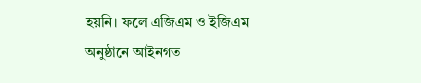হয়নি। ফলে এজিএম ও ইজিএম অনুষ্ঠানে আইনগত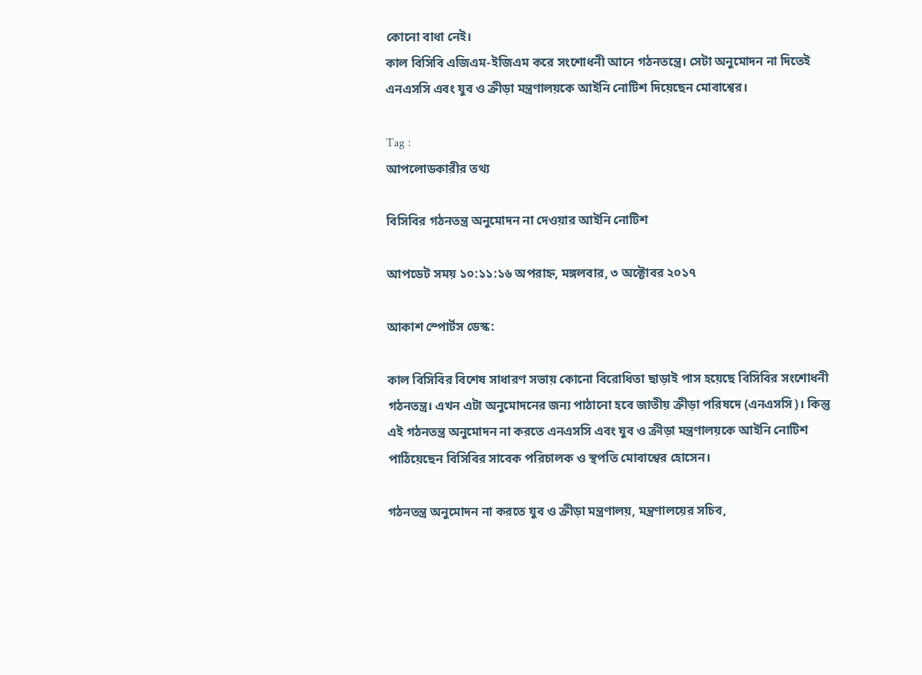কোনো বাধা নেই।
কাল বিসিবি এজিএম-ইজিএম করে সংশোধনী আনে গঠনতন্ত্রে। সেটা অনুমোদন না দিতেই এনএসসি এবং যুব ও ক্রীড়া মন্ত্রণালয়কে আইনি নোটিশ দিয়েছেন মোবাশ্বের।

Tag :
আপলোডকারীর তথ্য

বিসিবির গঠনতন্ত্র অনুমোদন না দেওয়ার আইনি নোটিশ

আপডেট সময় ১০:১১:১৬ অপরাহ্ন, মঙ্গলবার, ৩ অক্টোবর ২০১৭

আকাশ স্পোর্টস ডেস্ক:

কাল বিসিবির বিশেষ সাধারণ সভায় কোনো বিরোধিতা ছাড়াই পাস হয়েছে বিসিবির সংশোধনী গঠনতন্ত্র। এখন এটা অনুমোদনের জন্য পাঠানো হবে জাতীয় ক্রীড়া পরিষদে (এনএসসি)। কিন্তু এই গঠনতন্ত্র অনুমোদন না করতে এনএসসি এবং যুব ও ক্রীড়া মন্ত্রণালয়কে আইনি নোটিশ পাঠিয়েছেন বিসিবির সাবেক পরিচালক ও স্থপতি মোবাশ্বের হোসেন।

গঠনতন্ত্র অনুমোদন না করতে যুব ও ক্রীড়া মন্ত্রণালয়, মন্ত্রণালয়ের সচিব,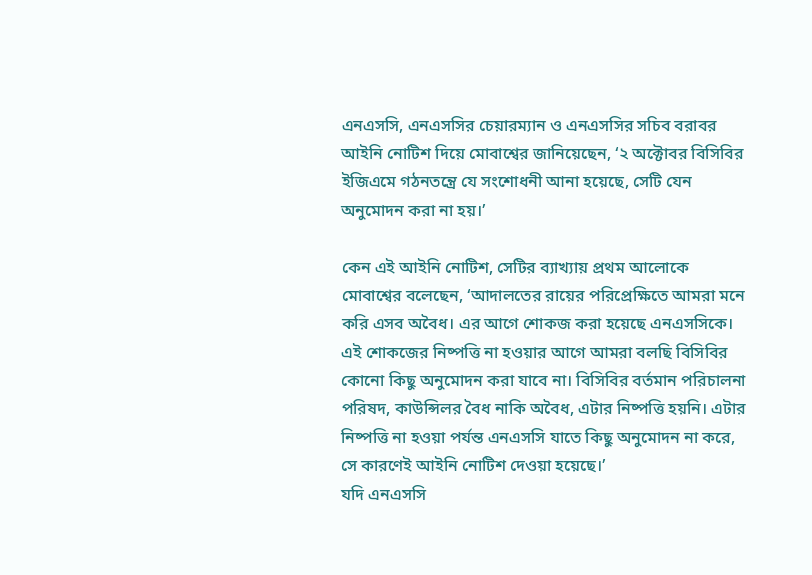এনএসসি, এনএসসির চেয়ারম্যান ও এনএসসির সচিব বরাবর আইনি নোটিশ দিয়ে মোবাশ্বের জানিয়েছেন, ‘২ অক্টোবর বিসিবির ইজিএমে গঠনতন্ত্রে যে সংশোধনী আনা হয়েছে, সেটি যেন অনুমোদন করা না হয়।’

কেন এই আইনি নোটিশ, সেটির ব্যাখ্যায় প্রথম আলোকে মোবাশ্বের বলেছেন, ‘আদালতের রায়ের পরিপ্রেক্ষিতে আমরা মনে করি এসব অবৈধ। এর আগে শোকজ করা হয়েছে এনএসসিকে। এই শোকজের নিষ্পত্তি না হওয়ার আগে আমরা বলছি বিসিবির কোনো কিছু অনুমোদন করা যাবে না। বিসিবির বর্তমান পরিচালনা পরিষদ, কাউন্সিলর বৈধ নাকি অবৈধ, এটার নিষ্পত্তি হয়নি। এটার নিষ্পত্তি না হওয়া পর্যন্ত এনএসসি যাতে কিছু অনুমোদন না করে, সে কারণেই আইনি নোটিশ দেওয়া হয়েছে।’
যদি এনএসসি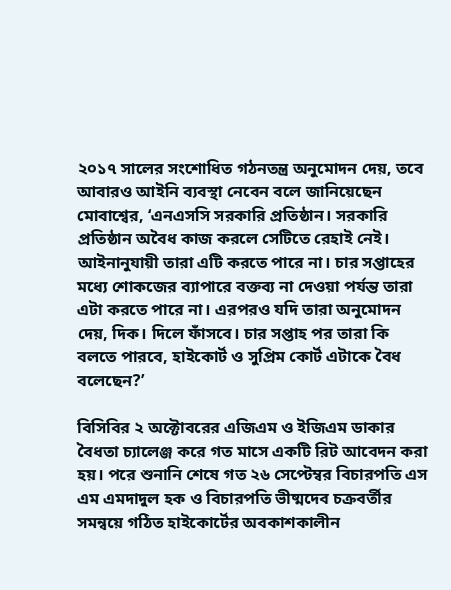২০১৭ সালের সংশোধিত গঠনতন্ত্র অনুমোদন দেয়, তবে আবারও আইনি ব্যবস্থা নেবেন বলে জানিয়েছেন মোবাশ্বের, ‘এনএসসি সরকারি প্রতিষ্ঠান। সরকারি প্রতিষ্ঠান অবৈধ কাজ করলে সেটিতে রেহাই নেই। আইনানুযায়ী তারা এটি করতে পারে না। চার সপ্তাহের মধ্যে শোকজের ব্যাপারে বক্তব্য না দেওয়া পর্যন্ত তারা এটা করতে পারে না। এরপরও যদি তারা অনুমোদন দেয়, দিক। দিলে ফাঁসবে। চার সপ্তাহ পর তারা কি বলতে পারবে, হাইকোর্ট ও সুপ্রিম কোর্ট এটাকে বৈধ বলেছেন?’

বিসিবির ২ অক্টোবরের এজিএম ও ইজিএম ডাকার বৈধতা চ্যালেঞ্জ করে গত মাসে একটি রিট আবেদন করা হয়। পরে শুনানি শেষে গত ২৬ সেপ্টেম্বর বিচারপতি এস এম এমদাদুল হক ও বিচারপতি ভীষ্মদেব চক্রবর্তীর সমন্বয়ে গঠিত হাইকোর্টের অবকাশকালীন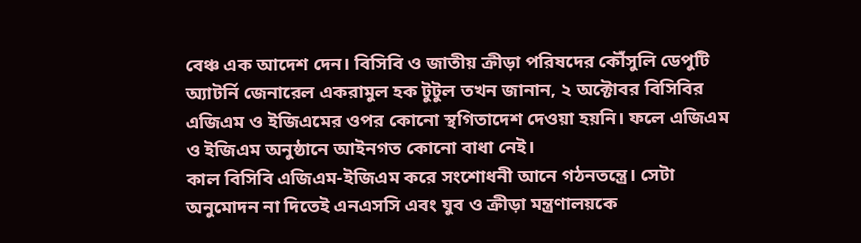বেঞ্চ এক আদেশ দেন। বিসিবি ও জাতীয় ক্রীড়া পরিষদের কৌঁসুলি ডেপুটি অ্যাটর্নি জেনারেল একরামুল হক টুটুল তখন জানান, ২ অক্টোবর বিসিবির এজিএম ও ইজিএমের ওপর কোনো স্থগিতাদেশ দেওয়া হয়নি। ফলে এজিএম ও ইজিএম অনুষ্ঠানে আইনগত কোনো বাধা নেই।
কাল বিসিবি এজিএম-ইজিএম করে সংশোধনী আনে গঠনতন্ত্রে। সেটা অনুমোদন না দিতেই এনএসসি এবং যুব ও ক্রীড়া মন্ত্রণালয়কে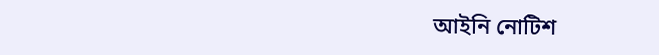আইনি নোটিশ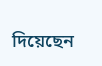দিয়েছেন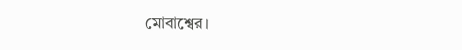মোবাশ্বের।